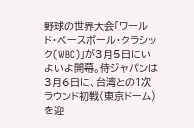野球の世界大会「ワールド・ベースボール・クラシック(WBC)」が3月5日にいよいよ開幕。侍ジャパンは3月6日に、台湾との1次ラウンド初戦(東京ドーム)を迎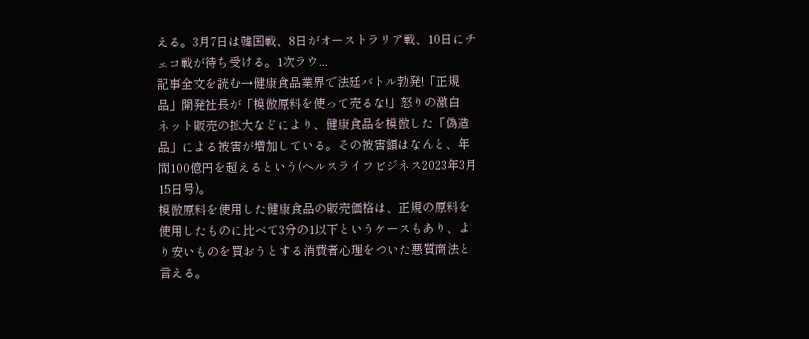える。3月7日は韓国戦、8日がオーストラリア戦、10日にチェコ戦が待ち受ける。1次ラウ...
記事全文を読む→健康食品業界で法廷バトル勃発!「正規品」開発社長が「模倣原料を使って売るな!」怒りの激白
ネット販売の拡大などにより、健康食品を模倣した「偽造品」による被害が増加している。その被害額はなんと、年間100億円を超えるという(ヘルスライフビジネス2023年3月15日号)。
模倣原料を使用した健康食品の販売価格は、正規の原料を使用したものに比べて3分の1以下というケースもあり、より安いものを買おうとする消費者心理をついた悪質商法と言える。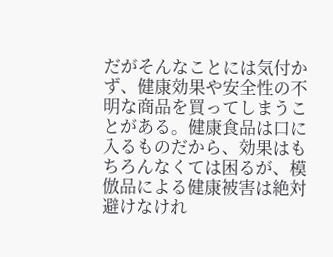だがそんなことには気付かず、健康効果や安全性の不明な商品を買ってしまうことがある。健康食品は口に入るものだから、効果はもちろんなくては困るが、模倣品による健康被害は絶対避けなけれ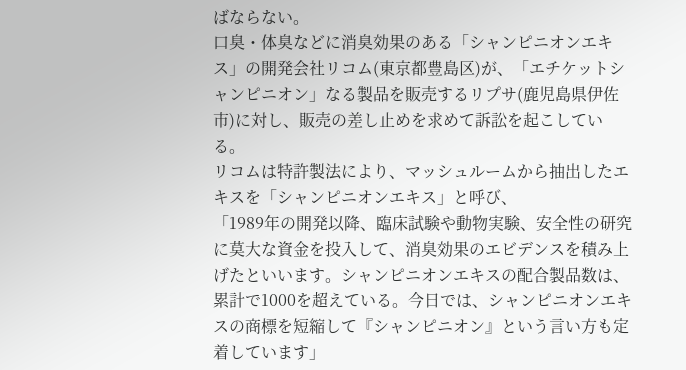ばならない。
口臭・体臭などに消臭効果のある「シャンピニオンエキス」の開発会社リコム(東京都豊島区)が、「エチケットシャンピニオン」なる製品を販売するリプサ(鹿児島県伊佐市)に対し、販売の差し止めを求めて訴訟を起こしている。
リコムは特許製法により、マッシュルームから抽出したエキスを「シャンピニオンエキス」と呼び、
「1989年の開発以降、臨床試験や動物実験、安全性の研究に莫大な資金を投入して、消臭効果のエビデンスを積み上げたといいます。シャンピニオンエキスの配合製品数は、累計で1000を超えている。今日では、シャンピニオンエキスの商標を短縮して『シャンピニオン』という言い方も定着しています」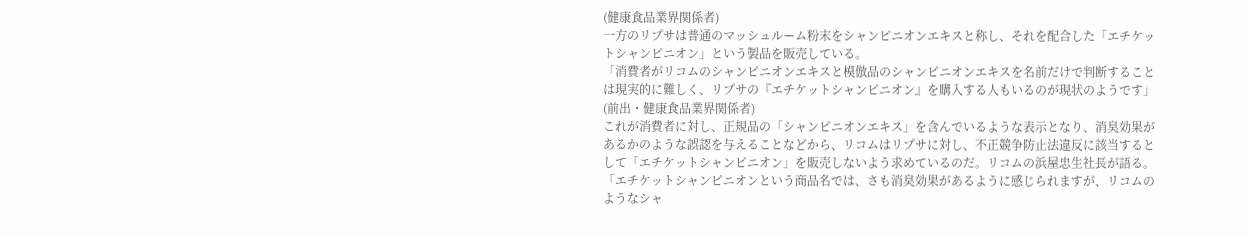(健康食品業界関係者)
一方のリプサは普通のマッシュルーム粉末をシャンピニオンエキスと称し、それを配合した「エチケットシャンピニオン」という製品を販売している。
「消費者がリコムのシャンピニオンエキスと模倣品のシャンピニオンエキスを名前だけで判断することは現実的に難しく、リプサの『エチケットシャンピニオン』を購入する人もいるのが現状のようです」(前出・健康食品業界関係者)
これが消費者に対し、正規品の「シャンピニオンエキス」を含んでいるような表示となり、消臭効果があるかのような誤認を与えることなどから、リコムはリプサに対し、不正競争防止法違反に該当するとして「エチケットシャンピニオン」を販売しないよう求めているのだ。リコムの浜屋忠生社長が語る。
「エチケットシャンピニオンという商品名では、さも消臭効果があるように感じられますが、リコムのようなシャ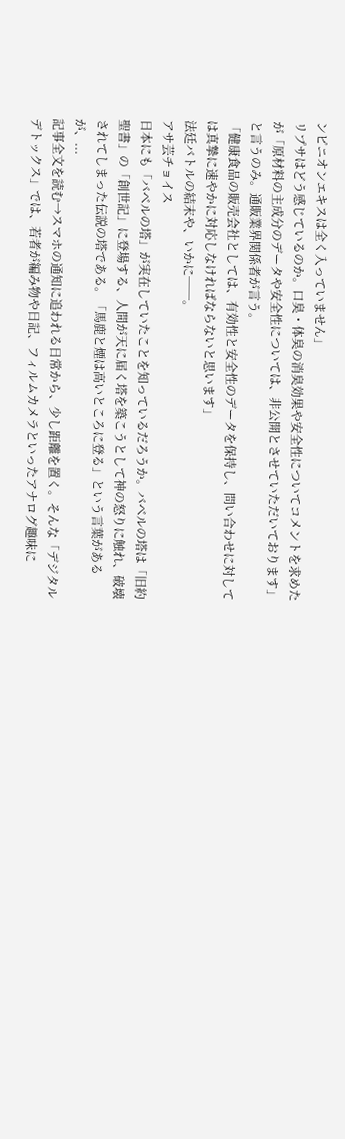ンピニオンエキスは全く入っていません」
リプサはどう感じているのか。口臭・体臭の消臭効果や安全性についてコメントを求めたが「原材料の主成分のデータや安全性については、非公開とさせていただいております」と言うのみ。通販業界関係者が言う。
「健康食品の販売会社としては、有効性と安全性のデータを保持し、問い合わせに対しては真摯に速やかに対応しなければならないと思います」
法廷バトルの結末や、いかに──。
アサ芸チョイス
日本にも「バベルの塔」が実在していたことを知っているだろうか。バベルの塔は「旧約聖書」の「創世記」に登場する、人間が天に届く塔を築こうとして神の怒りに触れ、破壊されてしまった伝説の塔である。「馬鹿と煙は高いところに登る」という言葉があるが、...
記事全文を読む→スマホの通知に追われる日常から、少し距離を置く。そんな「デジタルデトックス」では、若者が編み物や日記、フィルムカメラといったアナログ趣味に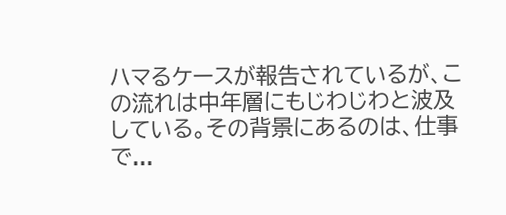ハマるケースが報告されているが、この流れは中年層にもじわじわと波及している。その背景にあるのは、仕事で...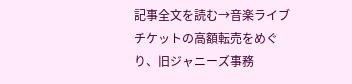記事全文を読む→音楽ライブチケットの高額転売をめぐり、旧ジャニーズ事務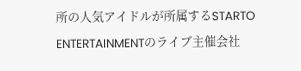所の人気アイドルが所属するSTARTO ENTERTAINMENTのライブ主催会社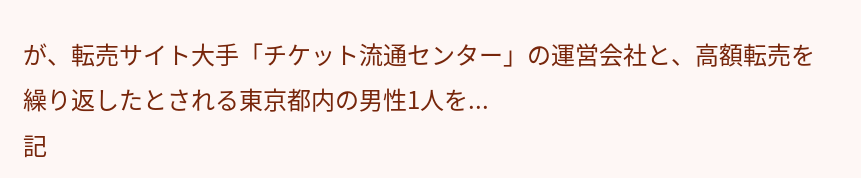が、転売サイト大手「チケット流通センター」の運営会社と、高額転売を繰り返したとされる東京都内の男性1人を...
記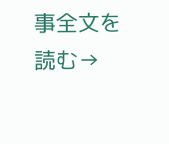事全文を読む→